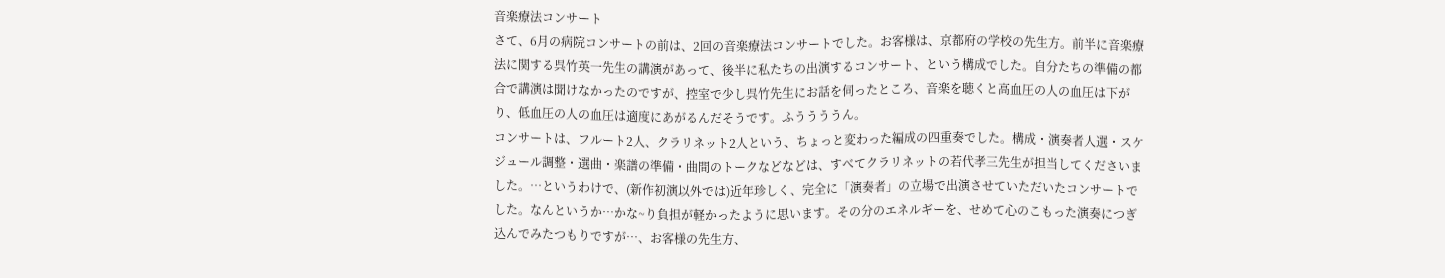音楽療法コンサート
さて、6月の病院コンサートの前は、2回の音楽療法コンサートでした。お客様は、京都府の学校の先生方。前半に音楽療法に関する呉竹英一先生の講演があって、後半に私たちの出演するコンサート、という構成でした。自分たちの準備の都合で講演は聞けなかったのですが、控室で少し呉竹先生にお話を伺ったところ、音楽を聴くと高血圧の人の血圧は下がり、低血圧の人の血圧は適度にあがるんだそうです。ふううううん。
コンサートは、フルート2人、クラリネット2人という、ちょっと変わった編成の四重奏でした。構成・演奏者人選・スケジュール調整・選曲・楽譜の準備・曲間のトークなどなどは、すべてクラリネットの若代孝三先生が担当してくださいました。…というわけで、(新作初演以外では)近年珍しく、完全に「演奏者」の立場で出演させていただいたコンサートでした。なんというか…かな~り負担が軽かったように思います。その分のエネルギーを、せめて心のこもった演奏につぎ込んでみたつもりですが…、お客様の先生方、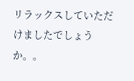リラックスしていただけましたでしょうか。。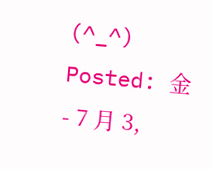(^_^)
Posted: 金 - 7 月 3,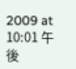2009 at 10:01 午後